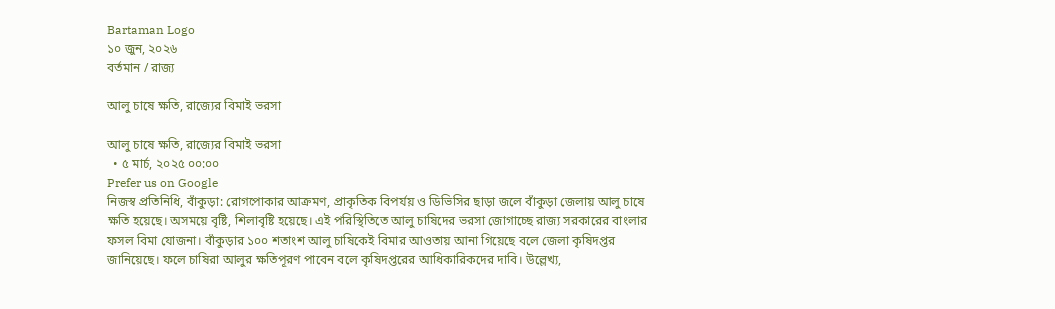Bartaman Logo
১০ জুন, ২০২৬
বর্তমান / রাজ্য

আলু চাষে ক্ষতি, রাজ্যের বিমাই ভরসা

আলু চাষে ক্ষতি, রাজ্যের বিমাই ভরসা
  • ৫ মার্চ, ২০২৫ ০০:০০
Prefer us on Google
নিজস্ব প্রতিনিধি, বাঁকুড়া: রোগপোকার আক্রমণ, প্রাকৃতিক বিপর্যয় ও ডিভিসির ছাড়া জলে বাঁকুড়া জেলায় আলু চাষে ক্ষতি হয়েছে। অসময়ে বৃষ্টি, শিলাবৃষ্টি হয়েছে। এই পরিস্থিতিতে আলু চাষিদের ভরসা জোগাচ্ছে রাজ্য সরকারের বাংলার ফসল বিমা যোজনা। বাঁকুড়ার ১০০ শতাংশ আলু চাষিকেই বিমার আওতায় আনা গিয়েছে বলে জেলা কৃষিদপ্তর জানিয়েছে। ফলে চাষিরা আলুর ক্ষতিপূরণ পাবেন বলে কৃষিদপ্তরের আধিকারিকদের দাবি। উল্লেখ্য,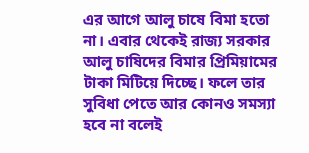এর আগে আলু চাষে বিমা হতো না। এবার থেকেই রাজ্য সরকার আলু চাষিদের বিমার প্রিমিয়ামের টাকা মিটিয়ে দিচ্ছে। ফলে তার সুবিধা পেতে আর কোনও সমস্যা হবে না বলেই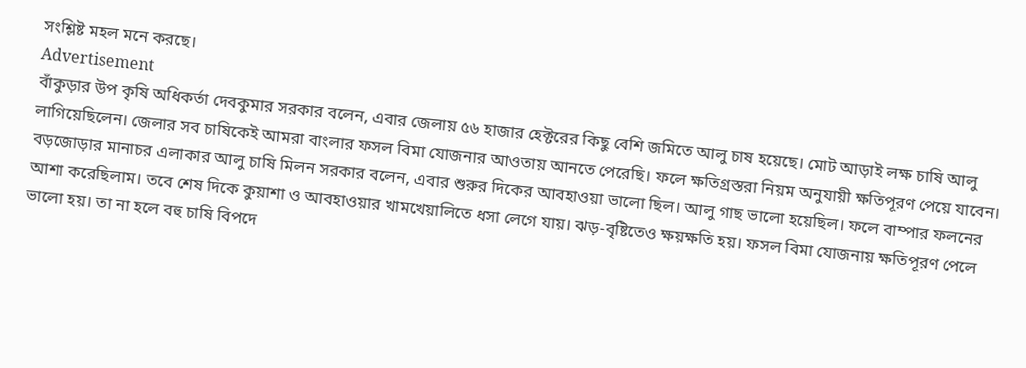সংশ্লিষ্ট মহল মনে করছে।
Advertisement
বাঁকুড়ার উপ কৃষি অধিকর্তা দেবকুমার সরকার বলেন, এবার জেলায় ৫৬ হাজার হেক্টরের কিছু বেশি জমিতে আলু চাষ হয়েছে। মোট আড়াই লক্ষ চাষি আলু লাগিয়েছিলেন। জেলার সব চাষিকেই আমরা বাংলার ফসল বিমা যোজনার আওতায় আনতে পেরেছি। ফলে ক্ষতিগ্রস্তরা নিয়ম অনুযায়ী ক্ষতিপূরণ পেয়ে যাবেন।
বড়জোড়ার মানাচর এলাকার আলু চাষি মিলন সরকার বলেন, এবার শুরুর দিকের আবহাওয়া ভালো ছিল। আলু গাছ ভালো হয়েছিল। ফলে বাম্পার ফলনের আশা করেছিলাম। তবে শেষ দিকে কুয়াশা ও আবহাওয়ার খামখেয়ালিতে ধসা লেগে যায়। ঝড়-বৃষ্টিতেও ক্ষয়ক্ষতি হয়। ফসল বিমা যোজনায় ক্ষতিপূরণ পেলে ভালো হয়। তা না হলে বহু চাষি বিপদে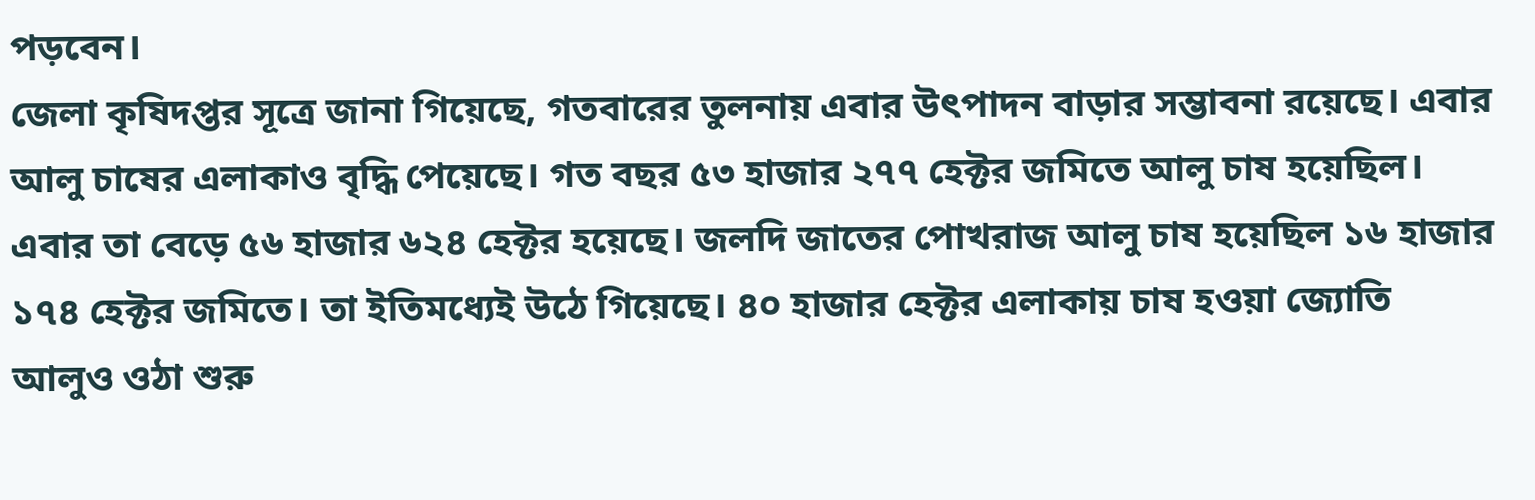পড়বেন।
জেলা কৃষিদপ্তর সূত্রে জানা গিয়েছে, গতবারের তুলনায় এবার উৎপাদন বাড়ার সম্ভাবনা রয়েছে। এবার আলু চাষের এলাকাও বৃদ্ধি পেয়েছে। গত বছর ৫৩ হাজার ২৭৭ হেক্টর জমিতে আলু চাষ হয়েছিল। এবার তা বেড়ে ৫৬ হাজার ৬২৪ হেক্টর হয়েছে। জলদি জাতের পোখরাজ আলু চাষ হয়েছিল ১৬ হাজার ১৭৪ হেক্টর জমিতে। তা ইতিমধ্যেই উঠে গিয়েছে। ৪০ হাজার হেক্টর এলাকায় চাষ হওয়া জ্যোতি আলুও ওঠা শুরু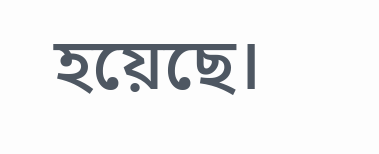হয়েছে।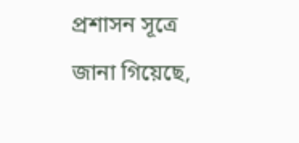প্রশাসন সূত্রে জানা গিয়েছে,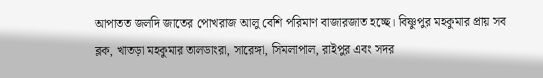আপাতত জলদি জাতের পোখরাজ আলু বেশি পরিমাণ বাজারজাত হচ্ছে। বিষ্ণুপুর মহকুমার প্রায় সব ব্লক, খাতড়া মহকুমার তালডাংরা, সারেঙ্গা, সিমলাপাল, রাইপুর এবং সদর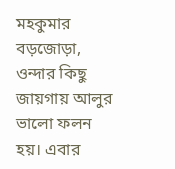মহকুমার বড়জোড়া, ওন্দার কিছু জায়গায় আলুর ভালো ফলন হয়। এবার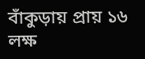বাঁকুড়ায় প্রায় ১৬ লক্ষ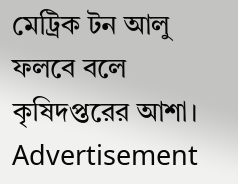মেট্রিক টন আলু ফলবে বলে কৃষিদপ্তরের আশা।
Advertisement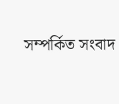সম্পর্কিত সংবাদ